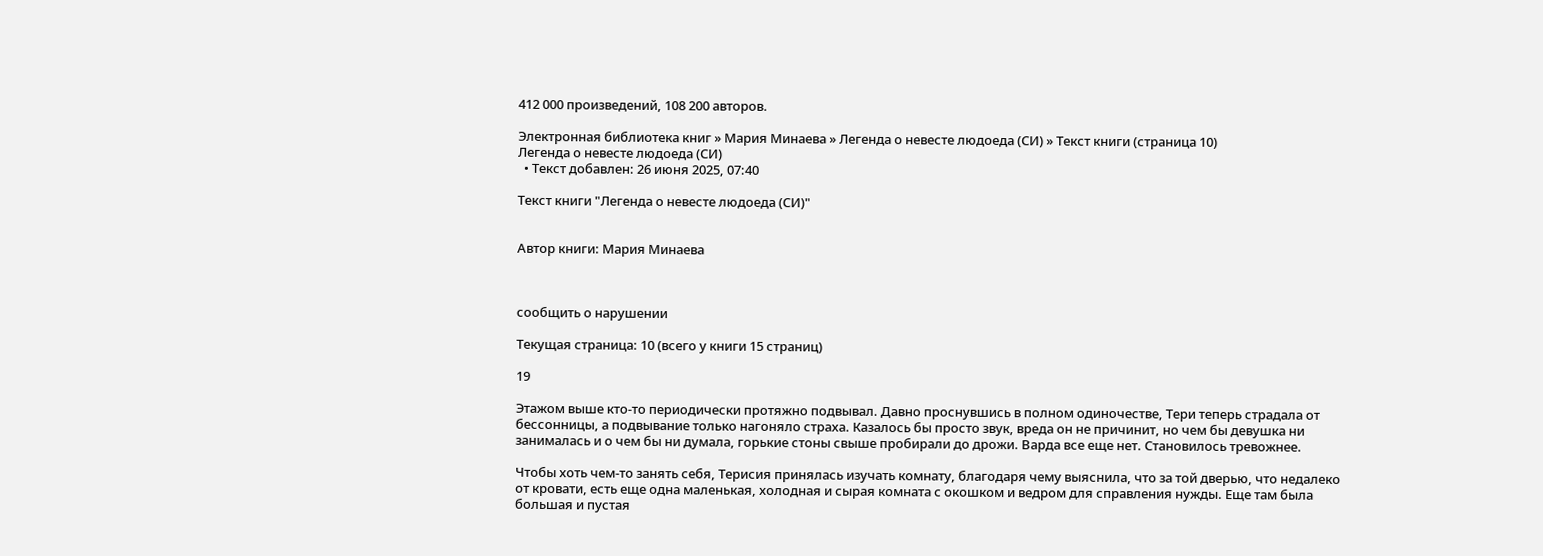412 000 произведений, 108 200 авторов.

Электронная библиотека книг » Мария Минаева » Легенда о невесте людоеда (СИ) » Текст книги (страница 10)
Легенда о невесте людоеда (СИ)
  • Текст добавлен: 26 июня 2025, 07:40

Текст книги "Легенда о невесте людоеда (СИ)"


Автор книги: Мария Минаева



сообщить о нарушении

Текущая страница: 10 (всего у книги 15 страниц)

19

Этажом выше кто-то периодически протяжно подвывал. Давно проснувшись в полном одиночестве, Тери теперь страдала от бессонницы, а подвывание только нагоняло страха. Казалось бы просто звук, вреда он не причинит, но чем бы девушка ни занималась и о чем бы ни думала, горькие стоны свыше пробирали до дрожи. Варда все еще нет. Становилось тревожнее.

Чтобы хоть чем-то занять себя, Терисия принялась изучать комнату, благодаря чему выяснила, что за той дверью, что недалеко от кровати, есть еще одна маленькая, холодная и сырая комната с окошком и ведром для справления нужды. Еще там была большая и пустая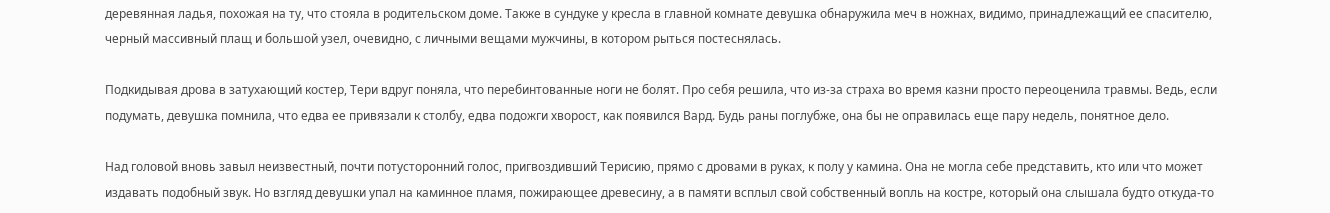деревянная ладья, похожая на ту, что стояла в родительском доме. Также в сундуке у кресла в главной комнате девушка обнаружила меч в ножнах, видимо, принадлежащий ее спасителю, черный массивный плащ и большой узел, очевидно, с личными вещами мужчины, в котором рыться постеснялась.

Подкидывая дрова в затухающий костер, Тери вдруг поняла, что перебинтованные ноги не болят. Про себя решила, что из-за страха во время казни просто переоценила травмы. Ведь, если подумать, девушка помнила, что едва ее привязали к столбу, едва подожги хворост, как появился Вард. Будь раны поглубже, она бы не оправилась еще пару недель, понятное дело.

Над головой вновь завыл неизвестный, почти потусторонний голос, пригвоздивший Терисию, прямо с дровами в руках, к полу у камина. Она не могла себе представить, кто или что может издавать подобный звук. Но взгляд девушки упал на каминное пламя, пожирающее древесину, а в памяти всплыл свой собственный вопль на костре, который она слышала будто откуда-то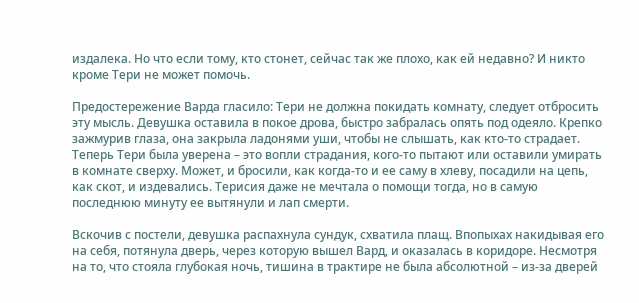издалека. Но что если тому, кто стонет, сейчас так же плохо, как ей недавно? И никто кроме Тери не может помочь.

Предостережение Варда гласило: Тери не должна покидать комнату, следует отбросить эту мысль. Девушка оставила в покое дрова, быстро забралась опять под одеяло. Крепко зажмурив глаза, она закрыла ладонями уши, чтобы не слышать, как кто-то страдает. Теперь Тери была уверена – это вопли страдания, кого-то пытают или оставили умирать в комнате сверху. Может, и бросили, как когда-то и ее саму в хлеву, посадили на цепь, как скот, и издевались. Терисия даже не мечтала о помощи тогда, но в самую последнюю минуту ее вытянули и лап смерти.

Вскочив с постели, девушка распахнула сундук, схватила плащ. Впопыхах накидывая его на себя, потянула дверь, через которую вышел Вард, и оказалась в коридоре. Несмотря на то, что стояла глубокая ночь, тишина в трактире не была абсолютной – из-за дверей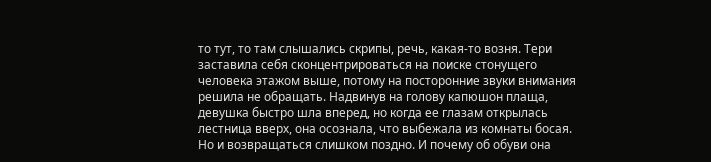то тут, то там слышались скрипы, речь, какая-то возня. Тери заставила себя сконцентрироваться на поиске стонущего человека этажом выше, потому на посторонние звуки внимания решила не обращать. Надвинув на голову капюшон плаща, девушка быстро шла вперед, но когда ее глазам открылась лестница вверх, она осознала, что выбежала из комнаты босая. Но и возвращаться слишком поздно. И почему об обуви она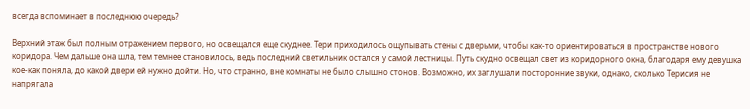всегда вспоминает в последнюю очередь?

Верхний этаж был полным отражением первого, но освещался еще скуднее. Тери приходилось ощупывать стены с дверьми, чтобы как-то ориентироваться в пространстве нового коридора. Чем дальше она шла, тем темнее становилось, ведь последний светильник остался у самой лестницы. Путь скудно освещал свет из коридорного окна, благодаря ему девушка кое-как поняла, до какой двери ей нужно дойти. Но, что странно, вне комнаты не было слышно стонов. Возможно, их заглушали посторонние звуки, однако, сколько Терисия не напрягала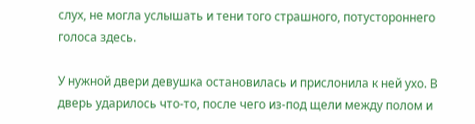слух, не могла услышать и тени того страшного, потустороннего голоса здесь.

У нужной двери девушка остановилась и прислонила к ней ухо. В дверь ударилось что-то, после чего из-под щели между полом и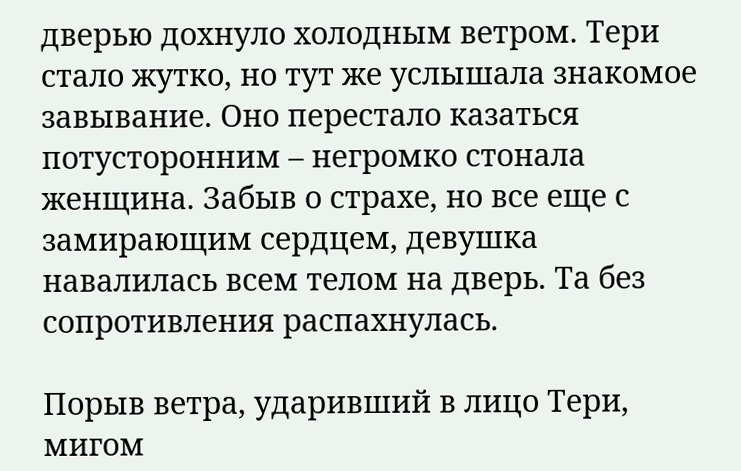дверью дохнуло холодным ветром. Тери стало жутко, но тут же услышала знакомое завывание. Оно перестало казаться потусторонним – негромко стонала женщина. Забыв о страхе, но все еще с замирающим сердцем, девушка навалилась всем телом на дверь. Та без сопротивления распахнулась.

Порыв ветра, ударивший в лицо Тери, мигом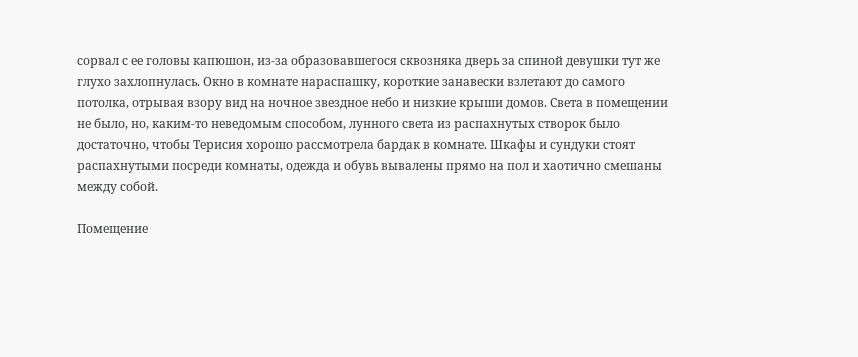сорвал с ее головы капюшон, из-за образовавшегося сквозняка дверь за спиной девушки тут же глухо захлопнулась. Окно в комнате нараспашку, короткие занавески взлетают до самого потолка, отрывая взору вид на ночное звездное небо и низкие крыши домов. Света в помещении не было, но, каким-то неведомым способом, лунного света из распахнутых створок было достаточно, чтобы Терисия хорошо рассмотрела бардак в комнате. Шкафы и сундуки стоят распахнутыми посреди комнаты, одежда и обувь вывалены прямо на пол и хаотично смешаны между собой.

Помещение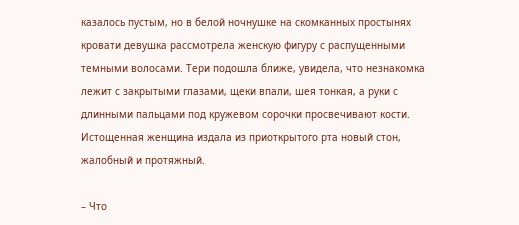казалось пустым, но в белой ночнушке на скомканных простынях кровати девушка рассмотрела женскую фигуру с распущенными темными волосами. Тери подошла ближе, увидела, что незнакомка лежит с закрытыми глазами, щеки впали, шея тонкая, а руки с длинными пальцами под кружевом сорочки просвечивают кости. Истощенная женщина издала из приоткрытого рта новый стон, жалобный и протяжный.

– Что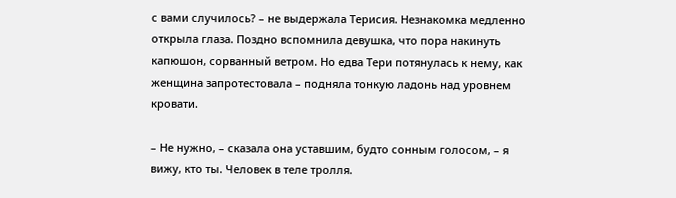с вами случилось? – не выдержала Терисия. Незнакомка медленно открыла глаза. Поздно вспомнила девушка, что пора накинуть капюшон, сорванный ветром. Но едва Тери потянулась к нему, как женщина запротестовала – подняла тонкую ладонь над уровнем кровати.

– Не нужно, – сказала она уставшим, будто сонным голосом, – я вижу, кто ты. Человек в теле тролля.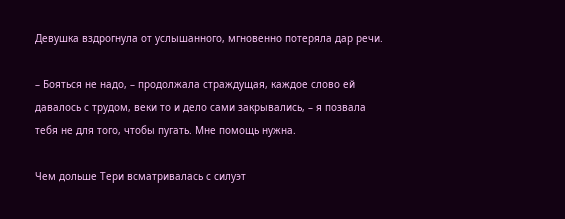Девушка вздрогнула от услышанного, мгновенно потеряла дар речи.

– Бояться не надо, – продолжала страждущая, каждое слово ей давалось с трудом, веки то и дело сами закрывались, – я позвала тебя не для того, чтобы пугать. Мне помощь нужна.

Чем дольше Тери всматривалась с силуэт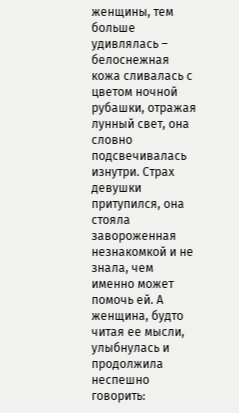женщины, тем больше удивлялась – белоснежная кожа сливалась с цветом ночной рубашки, отражая лунный свет, она словно подсвечивалась изнутри. Страх девушки притупился, она стояла завороженная незнакомкой и не знала, чем именно может помочь ей. А женщина, будто читая ее мысли, улыбнулась и продолжила неспешно говорить: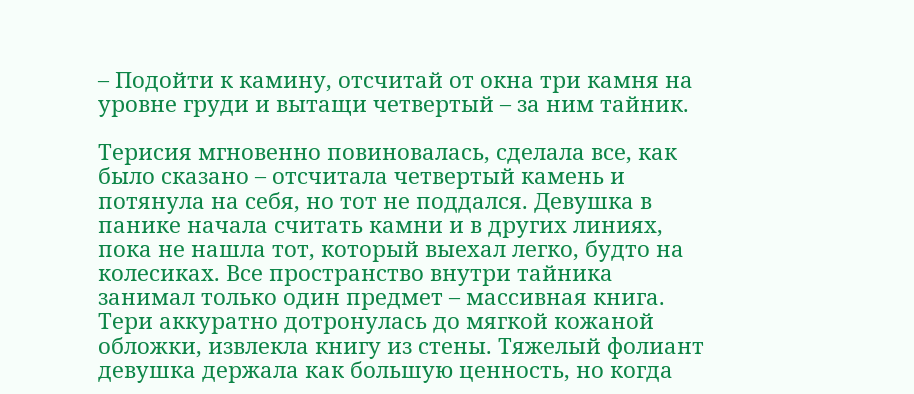– Подойти к камину, отсчитай от окна три камня на уровне груди и вытащи четвертый – за ним тайник.

Терисия мгновенно повиновалась, сделала все, как было сказано – отсчитала четвертый камень и потянула на себя, но тот не поддался. Девушка в панике начала считать камни и в других линиях, пока не нашла тот, который выехал легко, будто на колесиках. Все пространство внутри тайника занимал только один предмет – массивная книга. Тери аккуратно дотронулась до мягкой кожаной обложки, извлекла книгу из стены. Тяжелый фолиант девушка держала как большую ценность, но когда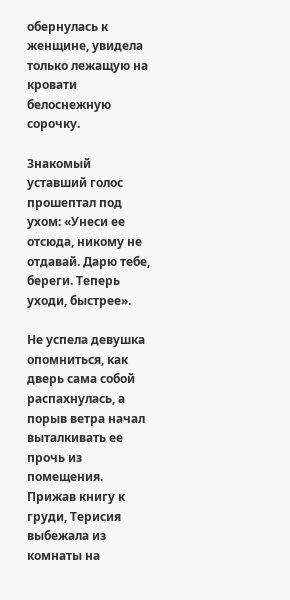обернулась к женщине, увидела только лежащую на кровати белоснежную сорочку.

Знакомый уставший голос прошептал под ухом: «Унеси ее отсюда, никому не отдавай. Дарю тебе, береги. Теперь уходи, быстрее».

Не успела девушка опомниться, как дверь сама собой распахнулась, а порыв ветра начал выталкивать ее прочь из помещения. Прижав книгу к груди, Терисия выбежала из комнаты на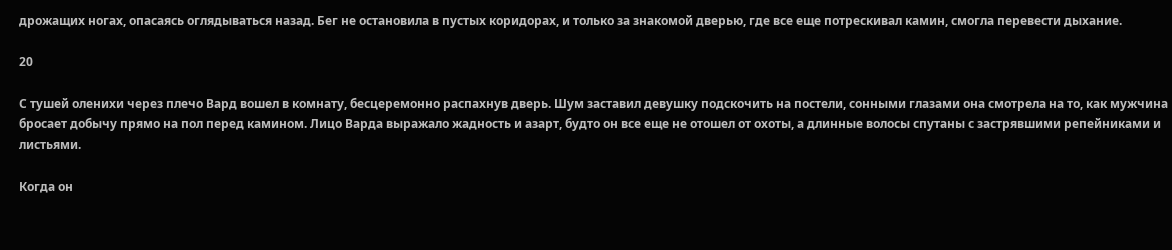дрожащих ногах, опасаясь оглядываться назад. Бег не остановила в пустых коридорах, и только за знакомой дверью, где все еще потрескивал камин, смогла перевести дыхание.

20

С тушей оленихи через плечо Вард вошел в комнату, бесцеремонно распахнув дверь. Шум заставил девушку подскочить на постели, сонными глазами она смотрела на то, как мужчина бросает добычу прямо на пол перед камином. Лицо Варда выражало жадность и азарт, будто он все еще не отошел от охоты, а длинные волосы спутаны с застрявшими репейниками и листьями.

Когда он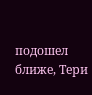подошел ближе, Тери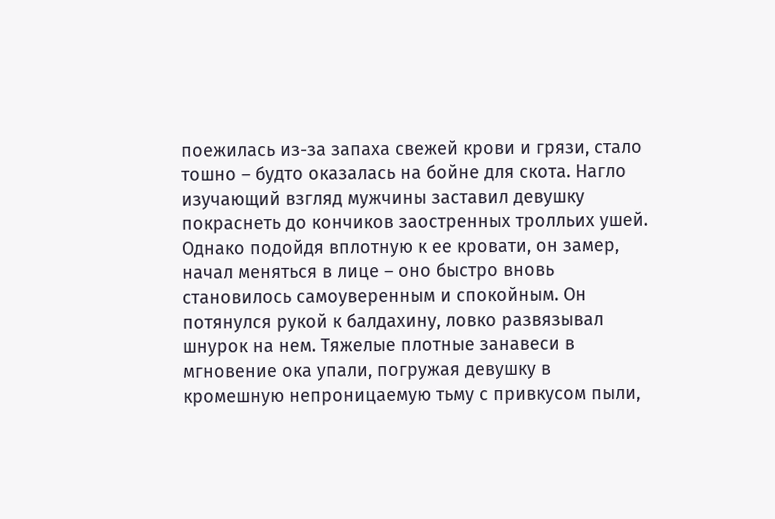поежилась из-за запаха свежей крови и грязи, стало тошно – будто оказалась на бойне для скота. Нагло изучающий взгляд мужчины заставил девушку покраснеть до кончиков заостренных тролльих ушей. Однако подойдя вплотную к ее кровати, он замер, начал меняться в лице – оно быстро вновь становилось самоуверенным и спокойным. Он потянулся рукой к балдахину, ловко развязывал шнурок на нем. Тяжелые плотные занавеси в мгновение ока упали, погружая девушку в кромешную непроницаемую тьму с привкусом пыли,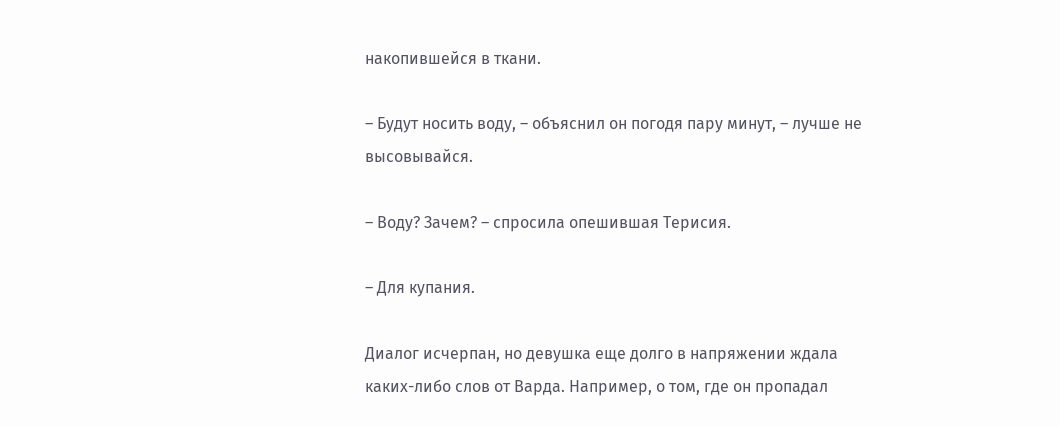накопившейся в ткани.

– Будут носить воду, – объяснил он погодя пару минут, – лучше не высовывайся.

– Воду? Зачем? – спросила опешившая Терисия.

– Для купания.

Диалог исчерпан, но девушка еще долго в напряжении ждала каких-либо слов от Варда. Например, о том, где он пропадал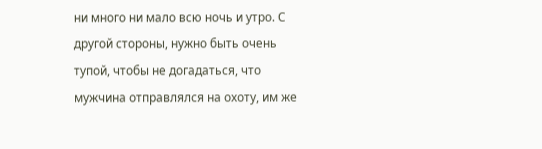ни много ни мало всю ночь и утро. С другой стороны, нужно быть очень тупой, чтобы не догадаться, что мужчина отправлялся на охоту, им же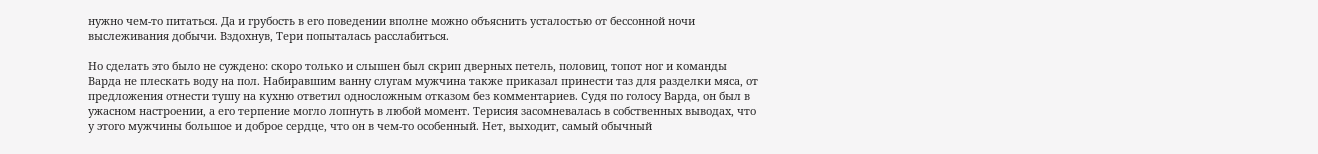нужно чем-то питаться. Да и грубость в его поведении вполне можно объяснить усталостью от бессонной ночи выслеживания добычи. Вздохнув, Тери попыталась расслабиться.

Но сделать это было не суждено: скоро только и слышен был скрип дверных петель, половиц, топот ног и команды Варда не плескать воду на пол. Набиравшим ванну слугам мужчина также приказал принести таз для разделки мяса, от предложения отнести тушу на кухню ответил односложным отказом без комментариев. Судя по голосу Варда, он был в ужасном настроении, а его терпение могло лопнуть в любой момент. Терисия засомневалась в собственных выводах, что у этого мужчины большое и доброе сердце, что он в чем-то особенный. Нет, выходит, самый обычный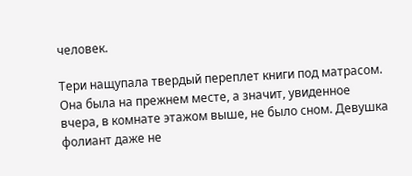человек.

Тери нащупала твердый переплет книги под матрасом. Она была на прежнем месте, а значит, увиденное вчера, в комнате этажом выше, не было сном. Девушка фолиант даже не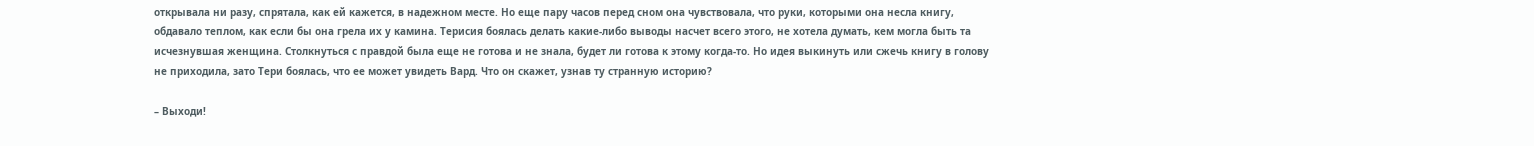открывала ни разу, спрятала, как ей кажется, в надежном месте. Но еще пару часов перед сном она чувствовала, что руки, которыми она несла книгу, обдавало теплом, как если бы она грела их у камина. Терисия боялась делать какие-либо выводы насчет всего этого, не хотела думать, кем могла быть та исчезнувшая женщина. Столкнуться с правдой была еще не готова и не знала, будет ли готова к этому когда-то. Но идея выкинуть или сжечь книгу в голову не приходила, зато Тери боялась, что ее может увидеть Вард. Что он скажет, узнав ту странную историю?

– Выходи!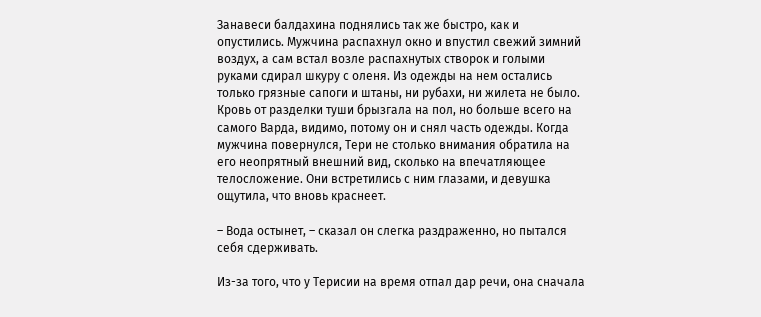Занавеси балдахина поднялись так же быстро, как и опустились. Мужчина распахнул окно и впустил свежий зимний воздух, а сам встал возле распахнутых створок и голыми руками сдирал шкуру с оленя. Из одежды на нем остались только грязные сапоги и штаны, ни рубахи, ни жилета не было. Кровь от разделки туши брызгала на пол, но больше всего на самого Варда, видимо, потому он и снял часть одежды. Когда мужчина повернулся, Тери не столько внимания обратила на его неопрятный внешний вид, сколько на впечатляющее телосложение. Они встретились с ним глазами, и девушка ощутила, что вновь краснеет.

– Вода остынет, – сказал он слегка раздраженно, но пытался себя сдерживать.

Из-за того, что у Терисии на время отпал дар речи, она сначала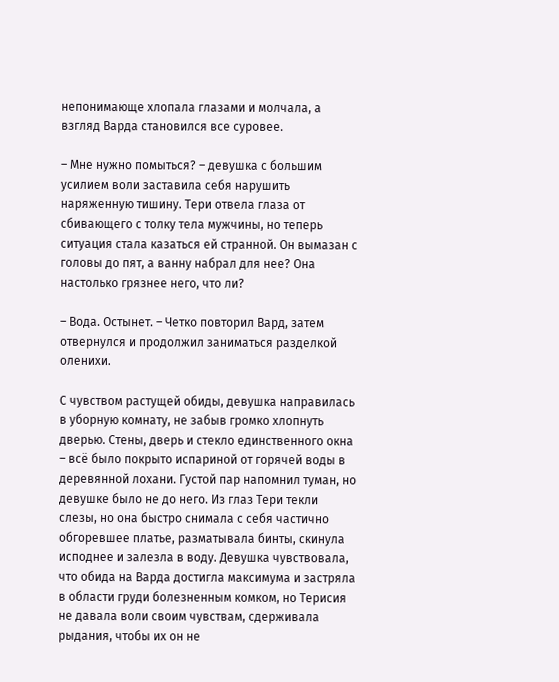непонимающе хлопала глазами и молчала, а взгляд Варда становился все суровее.

– Мне нужно помыться? – девушка с большим усилием воли заставила себя нарушить наряженную тишину. Тери отвела глаза от сбивающего с толку тела мужчины, но теперь ситуация стала казаться ей странной. Он вымазан с головы до пят, а ванну набрал для нее? Она настолько грязнее него, что ли?

– Вода. Остынет. – Четко повторил Вард, затем отвернулся и продолжил заниматься разделкой оленихи.

С чувством растущей обиды, девушка направилась в уборную комнату, не забыв громко хлопнуть дверью. Стены, дверь и стекло единственного окна – всё было покрыто испариной от горячей воды в деревянной лохани. Густой пар напомнил туман, но девушке было не до него. Из глаз Тери текли слезы, но она быстро снимала с себя частично обгоревшее платье, разматывала бинты, скинула исподнее и залезла в воду. Девушка чувствовала, что обида на Варда достигла максимума и застряла в области груди болезненным комком, но Терисия не давала воли своим чувствам, сдерживала рыдания, чтобы их он не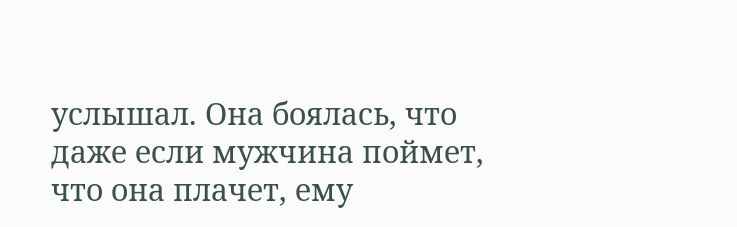услышал. Она боялась, что даже если мужчина поймет, что она плачет, ему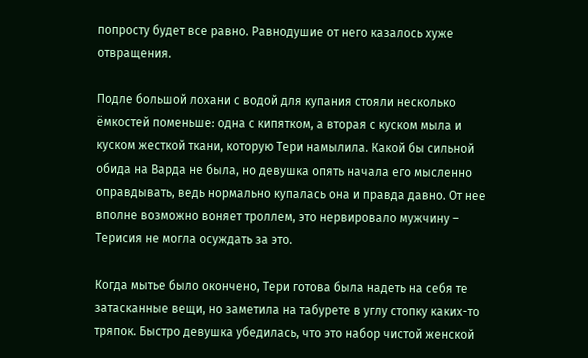попросту будет все равно. Равнодушие от него казалось хуже отвращения.

Подле большой лохани с водой для купания стояли несколько ёмкостей поменьше: одна с кипятком, а вторая с куском мыла и куском жесткой ткани, которую Тери намылила. Какой бы сильной обида на Варда не была, но девушка опять начала его мысленно оправдывать, ведь нормально купалась она и правда давно. От нее вполне возможно воняет троллем, это нервировало мужчину – Терисия не могла осуждать за это.

Когда мытье было окончено, Тери готова была надеть на себя те затасканные вещи, но заметила на табурете в углу стопку каких-то тряпок. Быстро девушка убедилась, что это набор чистой женской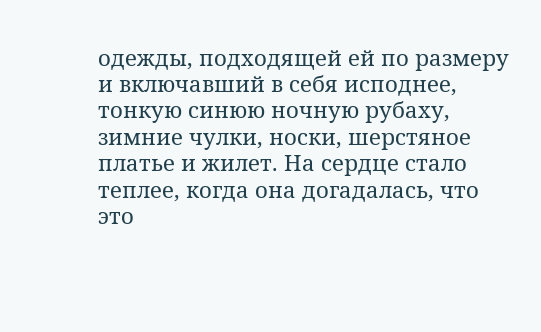одежды, подходящей ей по размеру и включавший в себя исподнее, тонкую синюю ночную рубаху, зимние чулки, носки, шерстяное платье и жилет. На сердце стало теплее, когда она догадалась, что это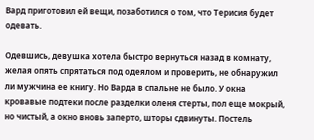Вард приготовил ей вещи, позаботился о том, что Терисия будет одевать.

Одевшись, девушка хотела быстро вернуться назад в комнату, желая опять спрятаться под одеялом и проверить, не обнаружил ли мужчина ее книгу. Но Варда в спальне не было. У окна кровавые подтеки после разделки оленя стерты, пол еще мокрый, но чистый, а окно вновь заперто, шторы сдвинуты. Постель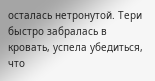осталась нетронутой. Тери быстро забралась в кровать, успела убедиться, что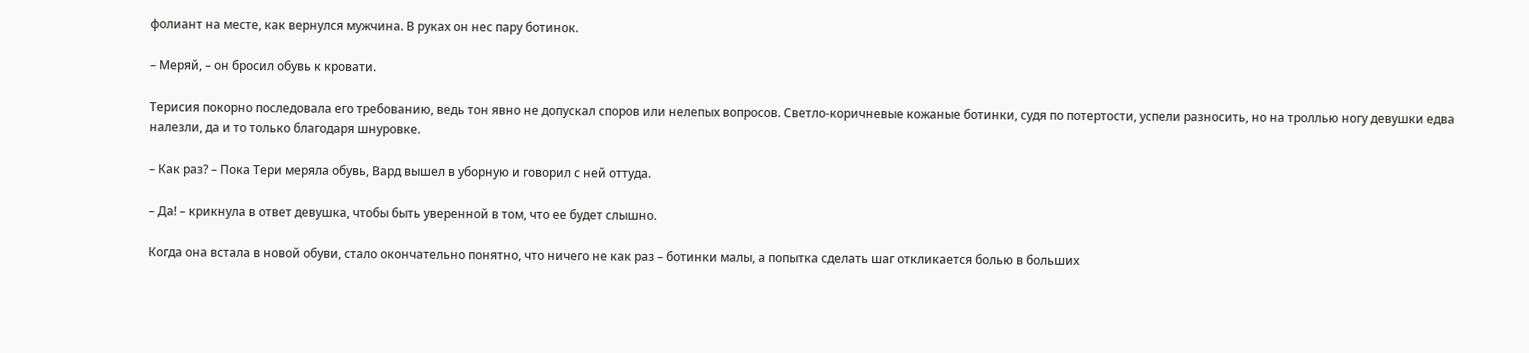фолиант на месте, как вернулся мужчина. В руках он нес пару ботинок.

– Меряй, – он бросил обувь к кровати.

Терисия покорно последовала его требованию, ведь тон явно не допускал споров или нелепых вопросов. Светло-коричневые кожаные ботинки, судя по потертости, успели разносить, но на троллью ногу девушки едва налезли, да и то только благодаря шнуровке.

– Как раз? – Пока Тери меряла обувь, Вард вышел в уборную и говорил с ней оттуда.

– Да! – крикнула в ответ девушка, чтобы быть уверенной в том, что ее будет слышно.

Когда она встала в новой обуви, стало окончательно понятно, что ничего не как раз – ботинки малы, а попытка сделать шаг откликается болью в больших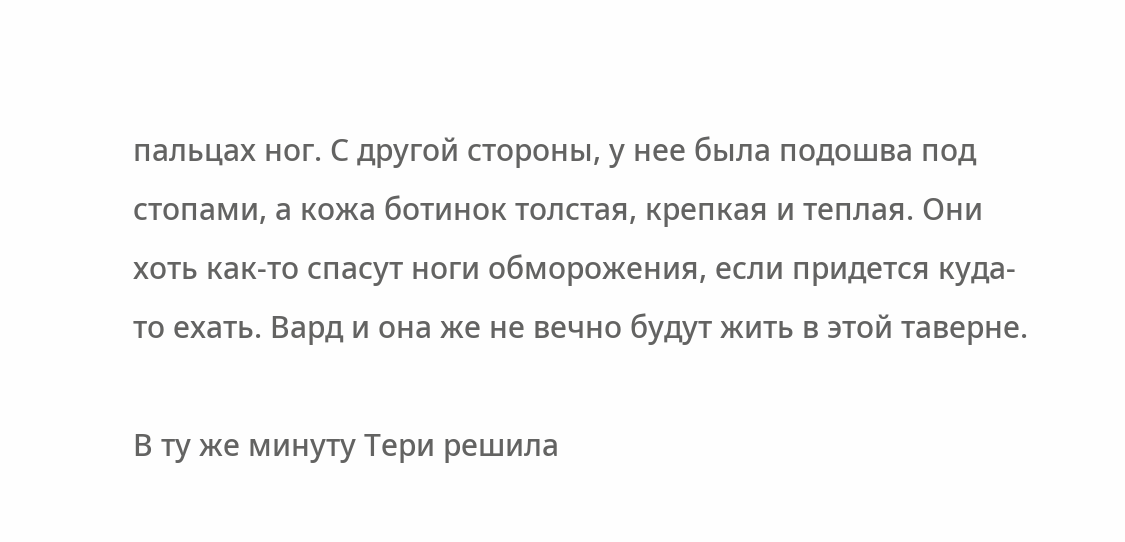пальцах ног. С другой стороны, у нее была подошва под стопами, а кожа ботинок толстая, крепкая и теплая. Они хоть как-то спасут ноги обморожения, если придется куда-то ехать. Вард и она же не вечно будут жить в этой таверне.

В ту же минуту Тери решила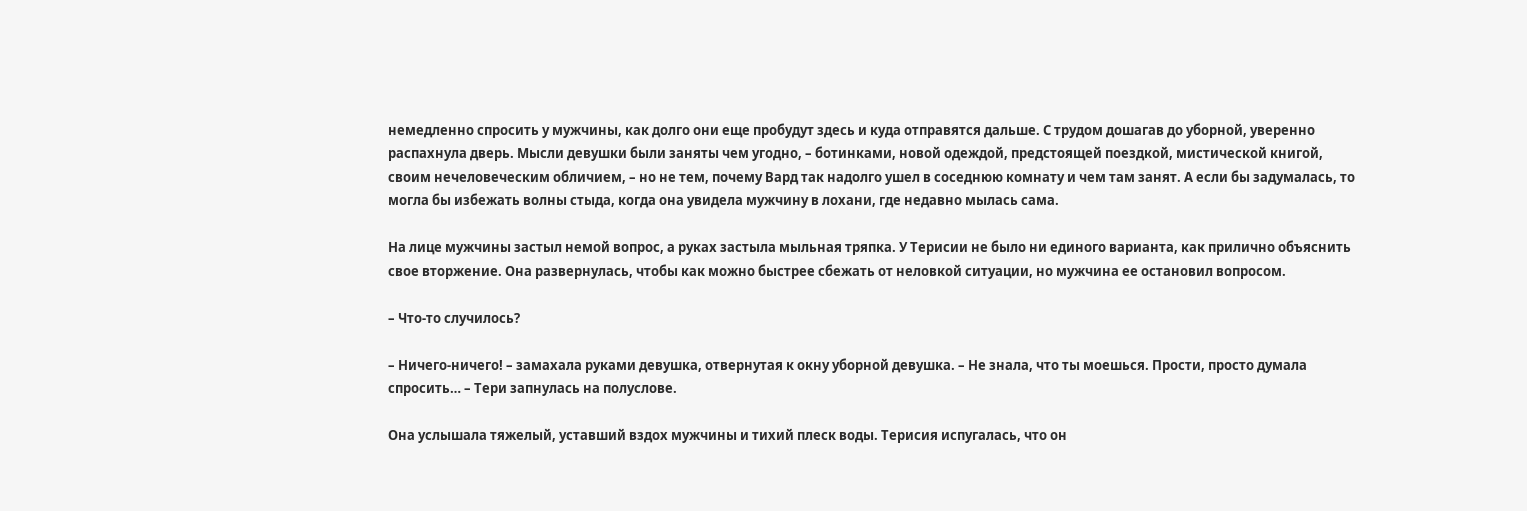немедленно спросить у мужчины, как долго они еще пробудут здесь и куда отправятся дальше. С трудом дошагав до уборной, уверенно распахнула дверь. Мысли девушки были заняты чем угодно, – ботинками, новой одеждой, предстоящей поездкой, мистической книгой, своим нечеловеческим обличием, – но не тем, почему Вард так надолго ушел в соседнюю комнату и чем там занят. А если бы задумалась, то могла бы избежать волны стыда, когда она увидела мужчину в лохани, где недавно мылась сама.

На лице мужчины застыл немой вопрос, а руках застыла мыльная тряпка. У Терисии не было ни единого варианта, как прилично объяснить свое вторжение. Она развернулась, чтобы как можно быстрее сбежать от неловкой ситуации, но мужчина ее остановил вопросом.

– Что-то случилось?

– Ничего-ничего! – замахала руками девушка, отвернутая к окну уборной девушка. – Не знала, что ты моешься. Прости, просто думала спросить… – Тери запнулась на полуслове.

Она услышала тяжелый, уставший вздох мужчины и тихий плеск воды. Терисия испугалась, что он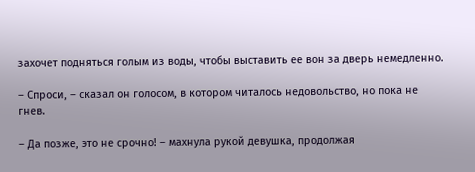захочет подняться голым из воды, чтобы выставить ее вон за дверь немедленно.

– Спроси, – сказал он голосом, в котором читалось недовольство, но пока не гнев.

– Да позже, это не срочно! – махнула рукой девушка, продолжая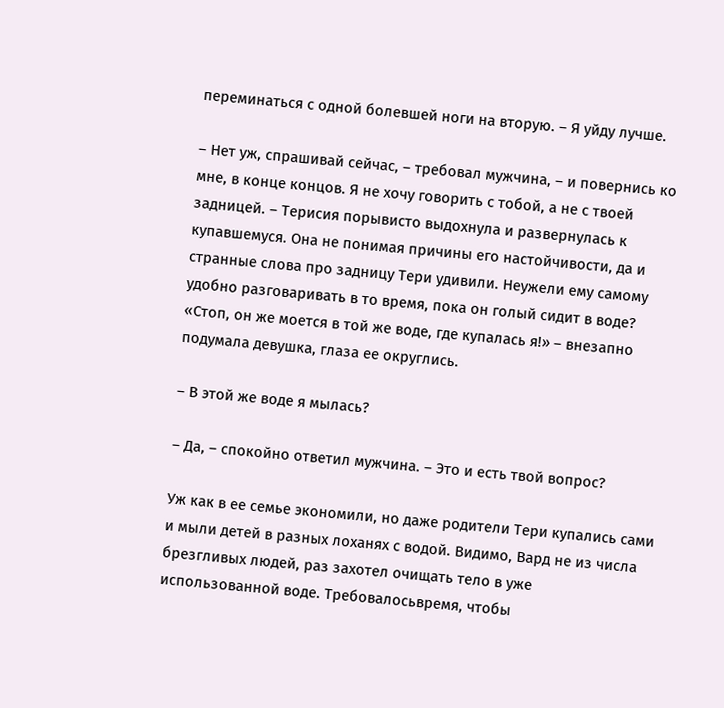переминаться с одной болевшей ноги на вторую. – Я уйду лучше.

– Нет уж, спрашивай сейчас, – требовал мужчина, – и повернись ко мне, в конце концов. Я не хочу говорить с тобой, а не с твоей задницей. – Терисия порывисто выдохнула и развернулась к купавшемуся. Она не понимая причины его настойчивости, да и странные слова про задницу Тери удивили. Неужели ему самому удобно разговаривать в то время, пока он голый сидит в воде? «Стоп, он же моется в той же воде, где купалась я!» – внезапно подумала девушка, глаза ее округлись.

– В этой же воде я мылась?

– Да, – спокойно ответил мужчина. – Это и есть твой вопрос?

Уж как в ее семье экономили, но даже родители Тери купались сами и мыли детей в разных лоханях с водой. Видимо, Вард не из числа брезгливых людей, раз захотел очищать тело в уже использованной воде. Требовалосьвремя, чтобы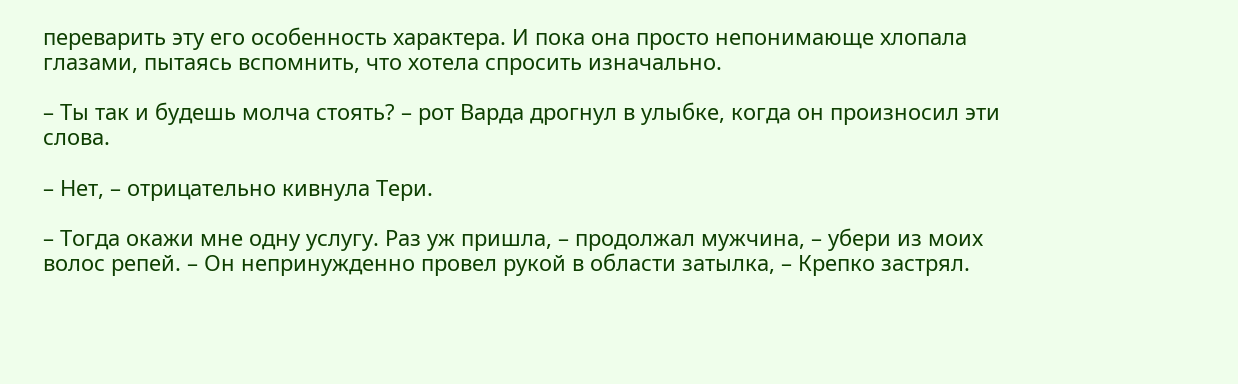переварить эту его особенность характера. И пока она просто непонимающе хлопала глазами, пытаясь вспомнить, что хотела спросить изначально.

– Ты так и будешь молча стоять? – рот Варда дрогнул в улыбке, когда он произносил эти слова.

– Нет, – отрицательно кивнула Тери.

– Тогда окажи мне одну услугу. Раз уж пришла, – продолжал мужчина, – убери из моих волос репей. – Он непринужденно провел рукой в области затылка, – Крепко застрял.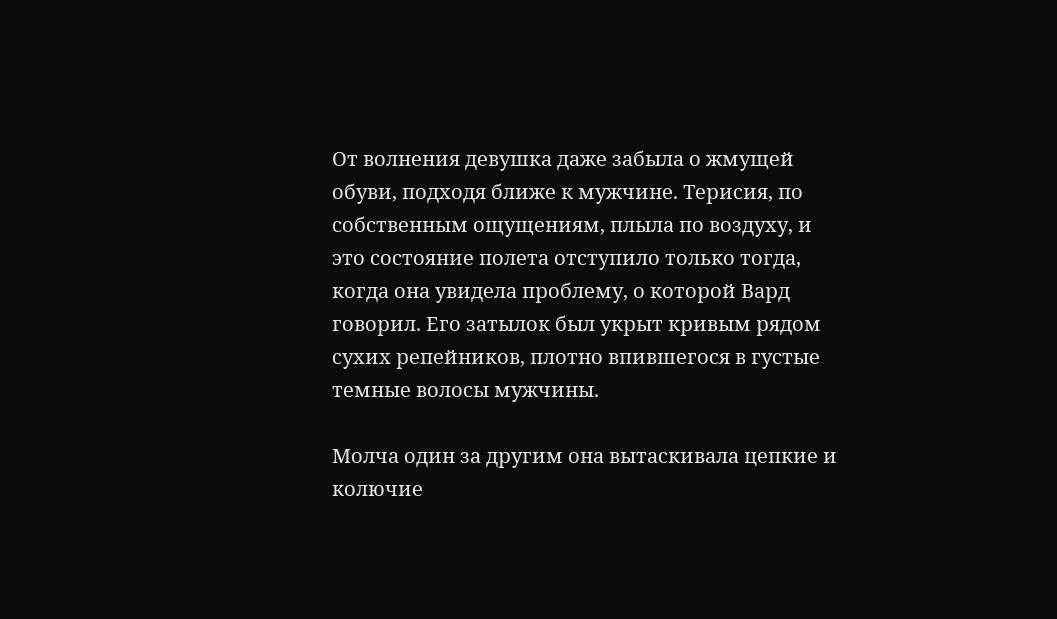От волнения девушка даже забыла о жмущей обуви, подходя ближе к мужчине. Терисия, по собственным ощущениям, плыла по воздуху, и это состояние полета отступило только тогда, когда она увидела проблему, о которой Вард говорил. Его затылок был укрыт кривым рядом сухих репейников, плотно впившегося в густые темные волосы мужчины.

Молча один за другим она вытаскивала цепкие и колючие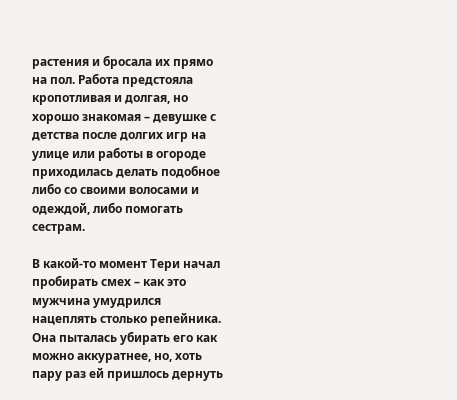растения и бросала их прямо на пол. Работа предстояла кропотливая и долгая, но хорошо знакомая – девушке с детства после долгих игр на улице или работы в огороде приходилась делать подобное либо со своими волосами и одеждой, либо помогать сестрам.

В какой-то момент Тери начал пробирать смех – как это мужчина умудрился нацеплять столько репейника. Она пыталась убирать его как можно аккуратнее, но, хоть пару раз ей пришлось дернуть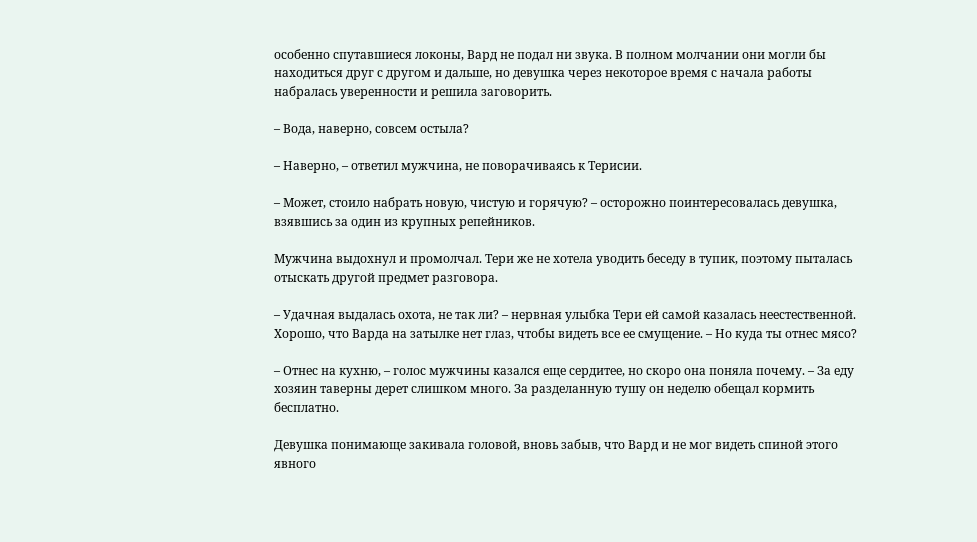особенно спутавшиеся локоны, Вард не подал ни звука. В полном молчании они могли бы находиться друг с другом и дальше, но девушка через некоторое время с начала работы набралась уверенности и решила заговорить.

– Вода, наверно, совсем остыла?

– Наверно, – ответил мужчина, не поворачиваясь к Терисии.

– Может, стоило набрать новую, чистую и горячую? – осторожно поинтересовалась девушка, взявшись за один из крупных репейников.

Мужчина выдохнул и промолчал. Тери же не хотела уводить беседу в тупик, поэтому пыталась отыскать другой предмет разговора.

– Удачная выдалась охота, не так ли? – нервная улыбка Тери ей самой казалась неестественной. Хорошо, что Варда на затылке нет глаз, чтобы видеть все ее смущение. – Но куда ты отнес мясо?

– Отнес на кухню, – голос мужчины казался еще сердитее, но скоро она поняла почему. – За еду хозяин таверны дерет слишком много. За разделанную тушу он неделю обещал кормить бесплатно.

Девушка понимающе закивала головой, вновь забыв, что Вард и не мог видеть спиной этого явного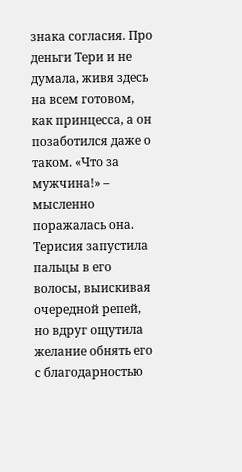знака согласия. Про деньги Тери и не думала, живя здесь на всем готовом, как принцесса, а он позаботился даже о таком. «Что за мужчина!» – мысленно поражалась она. Терисия запустила пальцы в его волосы, выискивая очередной репей, но вдруг ощутила желание обнять его с благодарностью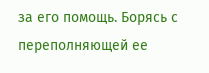за его помощь. Борясь с переполняющей ее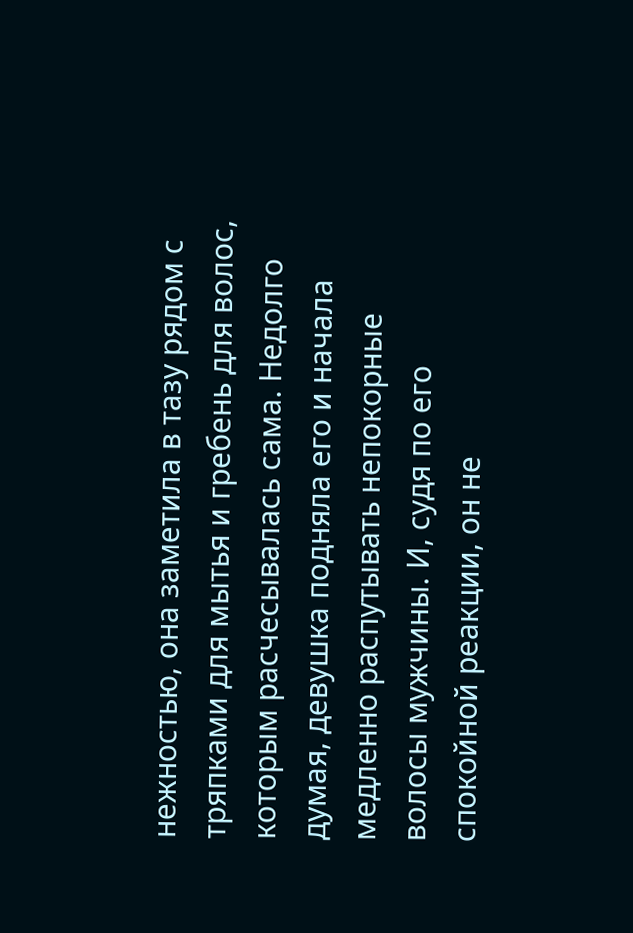нежностью, она заметила в тазу рядом с тряпками для мытья и гребень для волос, которым расчесывалась сама. Недолго думая, девушка подняла его и начала медленно распутывать непокорные волосы мужчины. И, судя по его спокойной реакции, он не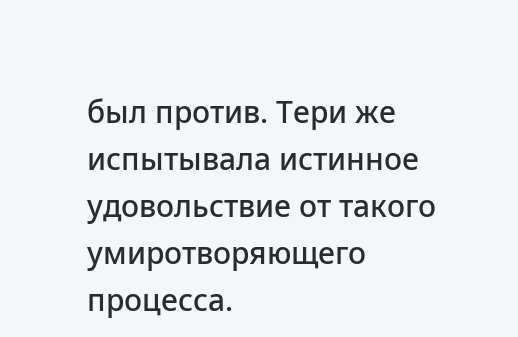был против. Тери же испытывала истинное удовольствие от такого умиротворяющего процесса.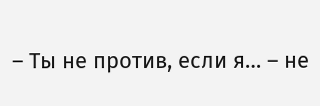– Ты не против, если я… – не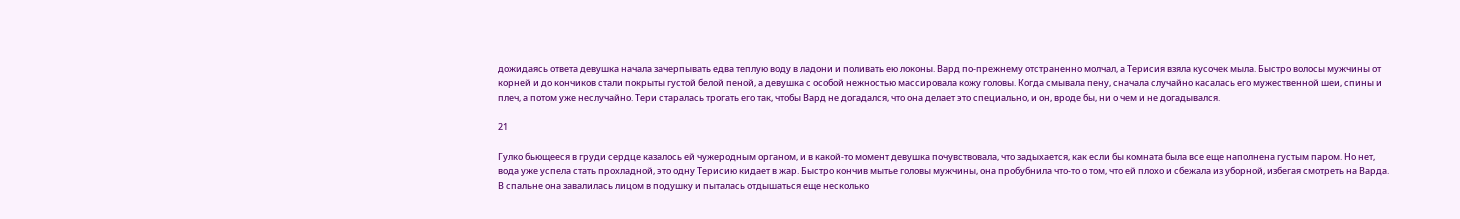дожидаясь ответа девушка начала зачерпывать едва теплую воду в ладони и поливать ею локоны. Вард по-прежнему отстраненно молчал, а Терисия взяла кусочек мыла. Быстро волосы мужчины от корней и до кончиков стали покрыты густой белой пеной, а девушка с особой нежностью массировала кожу головы. Когда смывала пену, сначала случайно касалась его мужественной шеи, спины и плеч, а потом уже неслучайно. Тери старалась трогать его так, чтобы Вард не догадался, что она делает это специально, и он, вроде бы, ни о чем и не догадывался.

21

Гулко бьющееся в груди сердце казалось ей чужеродным органом, и в какой-то момент девушка почувствовала, что задыхается, как если бы комната была все еще наполнена густым паром. Но нет, вода уже успела стать прохладной, это одну Терисию кидает в жар. Быстро кончив мытье головы мужчины, она пробубнила что-то о том, что ей плохо и сбежала из уборной, избегая смотреть на Варда. В спальне она завалилась лицом в подушку и пыталась отдышаться еще несколько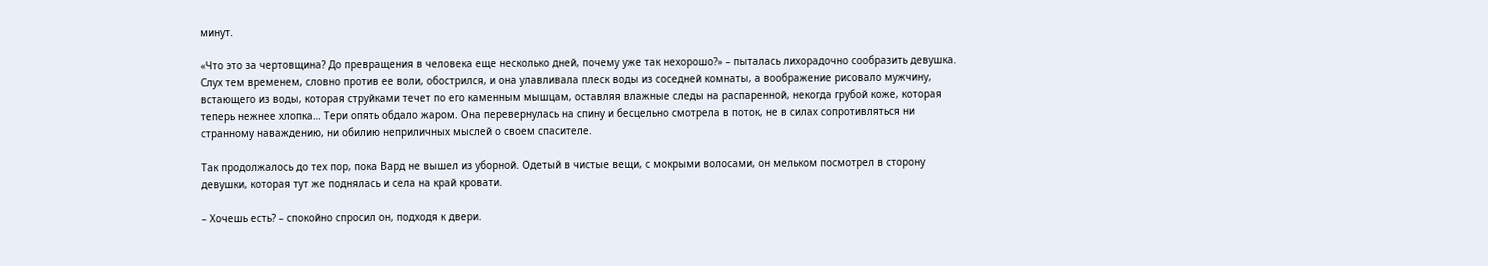минут.

«Что это за чертовщина? До превращения в человека еще несколько дней, почему уже так нехорошо?» – пыталась лихорадочно сообразить девушка. Слух тем временем, словно против ее воли, обострился, и она улавливала плеск воды из соседней комнаты, а воображение рисовало мужчину, встающего из воды, которая струйками течет по его каменным мышцам, оставляя влажные следы на распаренной, некогда грубой коже, которая теперь нежнее хлопка… Тери опять обдало жаром. Она перевернулась на спину и бесцельно смотрела в поток, не в силах сопротивляться ни странному наваждению, ни обилию неприличных мыслей о своем спасителе.

Так продолжалось до тех пор, пока Вард не вышел из уборной. Одетый в чистые вещи, с мокрыми волосами, он мельком посмотрел в сторону девушки, которая тут же поднялась и села на край кровати.

– Хочешь есть? – спокойно спросил он, подходя к двери.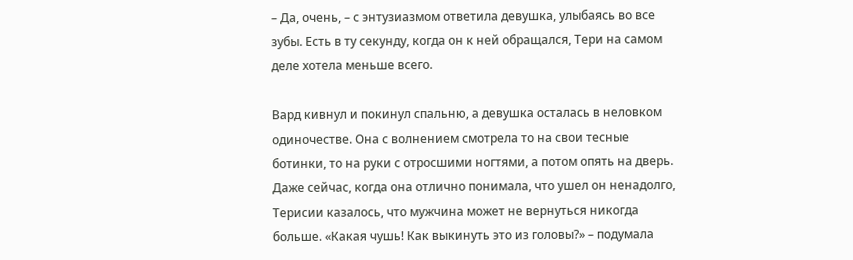– Да, очень, – с энтузиазмом ответила девушка, улыбаясь во все зубы. Есть в ту секунду, когда он к ней обращался, Тери на самом деле хотела меньше всего.

Вард кивнул и покинул спальню, а девушка осталась в неловком одиночестве. Она с волнением смотрела то на свои тесные ботинки, то на руки с отросшими ногтями, а потом опять на дверь. Даже сейчас, когда она отлично понимала, что ушел он ненадолго, Терисии казалось, что мужчина может не вернуться никогда больше. «Какая чушь! Как выкинуть это из головы?» – подумала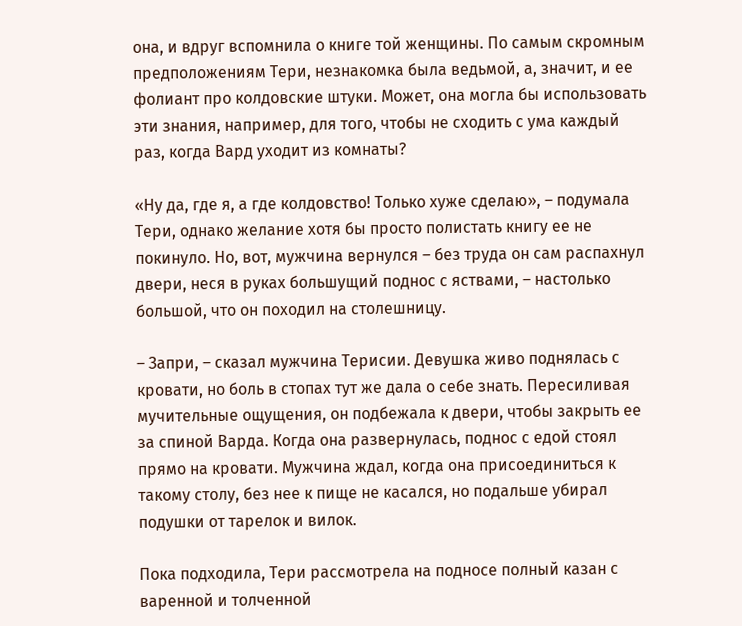она, и вдруг вспомнила о книге той женщины. По самым скромным предположениям Тери, незнакомка была ведьмой, а, значит, и ее фолиант про колдовские штуки. Может, она могла бы использовать эти знания, например, для того, чтобы не сходить с ума каждый раз, когда Вард уходит из комнаты?

«Ну да, где я, а где колдовство! Только хуже сделаю», – подумала Тери, однако желание хотя бы просто полистать книгу ее не покинуло. Но, вот, мужчина вернулся – без труда он сам распахнул двери, неся в руках большущий поднос с яствами, – настолько большой, что он походил на столешницу.

– Запри, – сказал мужчина Терисии. Девушка живо поднялась с кровати, но боль в стопах тут же дала о себе знать. Пересиливая мучительные ощущения, он подбежала к двери, чтобы закрыть ее за спиной Варда. Когда она развернулась, поднос с едой стоял прямо на кровати. Мужчина ждал, когда она присоединиться к такому столу, без нее к пище не касался, но подальше убирал подушки от тарелок и вилок.

Пока подходила, Тери рассмотрела на подносе полный казан с варенной и толченной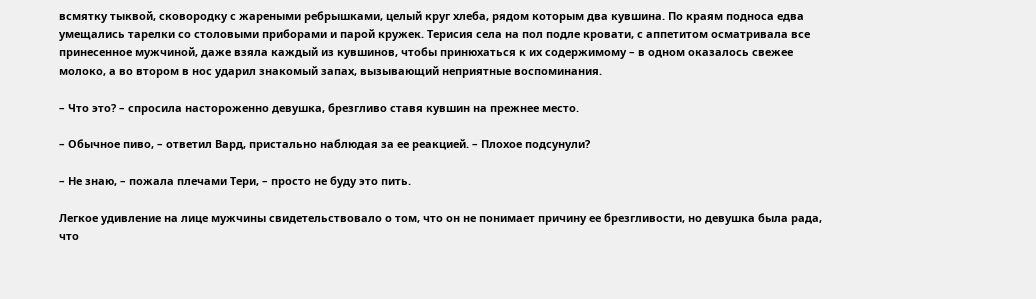всмятку тыквой, сковородку с жареными ребрышками, целый круг хлеба, рядом которым два кувшина. По краям подноса едва умещались тарелки со столовыми приборами и парой кружек. Терисия села на пол подле кровати, с аппетитом осматривала все принесенное мужчиной, даже взяла каждый из кувшинов, чтобы принюхаться к их содержимому – в одном оказалось свежее молоко, а во втором в нос ударил знакомый запах, вызывающий неприятные воспоминания.

– Что это? – спросила настороженно девушка, брезгливо ставя кувшин на прежнее место.

– Обычное пиво, – ответил Вард, пристально наблюдая за ее реакцией. – Плохое подсунули?

– Не знаю, – пожала плечами Тери, – просто не буду это пить.

Легкое удивление на лице мужчины свидетельствовало о том, что он не понимает причину ее брезгливости, но девушка была рада, что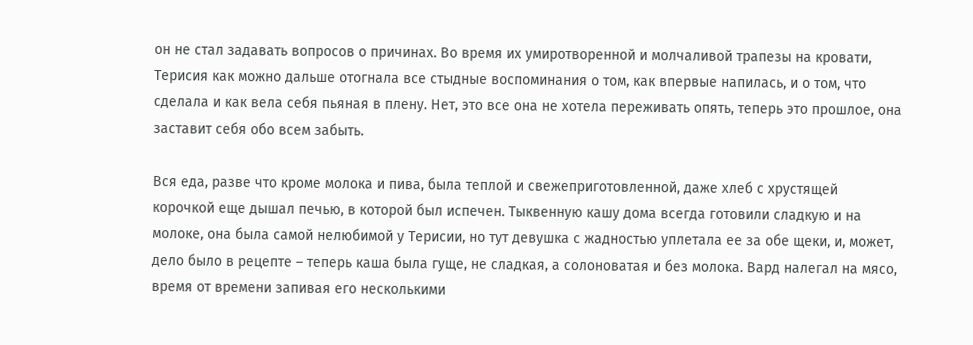он не стал задавать вопросов о причинах. Во время их умиротворенной и молчаливой трапезы на кровати, Терисия как можно дальше отогнала все стыдные воспоминания о том, как впервые напилась, и о том, что сделала и как вела себя пьяная в плену. Нет, это все она не хотела переживать опять, теперь это прошлое, она заставит себя обо всем забыть.

Вся еда, разве что кроме молока и пива, была теплой и свежеприготовленной, даже хлеб с хрустящей корочкой еще дышал печью, в которой был испечен. Тыквенную кашу дома всегда готовили сладкую и на молоке, она была самой нелюбимой у Терисии, но тут девушка с жадностью уплетала ее за обе щеки, и, может, дело было в рецепте – теперь каша была гуще, не сладкая, а солоноватая и без молока. Вард налегал на мясо, время от времени запивая его несколькими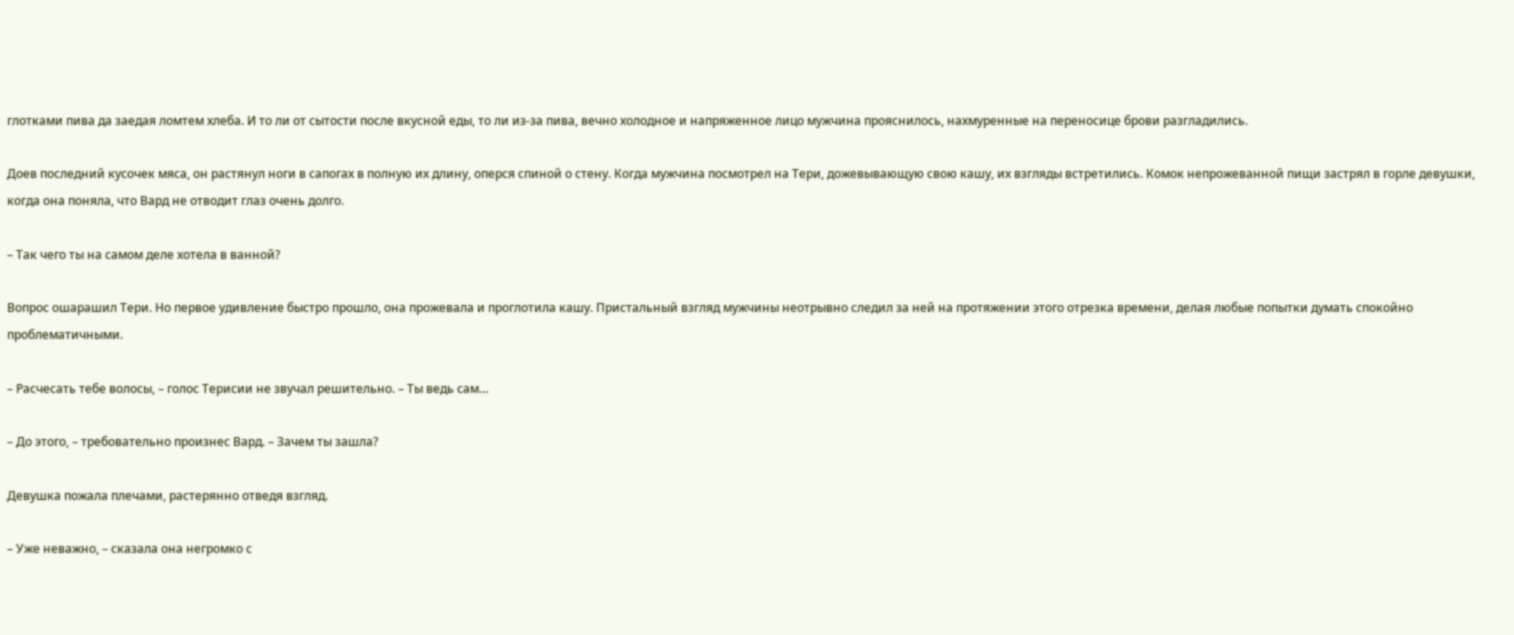глотками пива да заедая ломтем хлеба. И то ли от сытости после вкусной еды, то ли из-за пива, вечно холодное и напряженное лицо мужчина прояснилось, нахмуренные на переносице брови разгладились.

Доев последний кусочек мяса, он растянул ноги в сапогах в полную их длину, оперся спиной о стену. Когда мужчина посмотрел на Тери, дожевывающую свою кашу, их взгляды встретились. Комок непрожеванной пищи застрял в горле девушки, когда она поняла, что Вард не отводит глаз очень долго.

– Так чего ты на самом деле хотела в ванной?

Вопрос ошарашил Тери. Но первое удивление быстро прошло, она прожевала и проглотила кашу. Пристальный взгляд мужчины неотрывно следил за ней на протяжении этого отрезка времени, делая любые попытки думать спокойно проблематичными.

– Расчесать тебе волосы, – голос Терисии не звучал решительно. – Ты ведь сам…

– До этого, – требовательно произнес Вард. – Зачем ты зашла?

Девушка пожала плечами, растерянно отведя взгляд.

– Уже неважно, – сказала она негромко с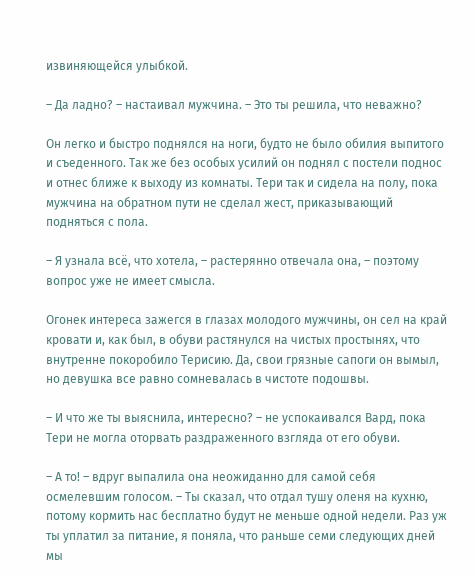извиняющейся улыбкой.

– Да ладно? – настаивал мужчина. – Это ты решила, что неважно?

Он легко и быстро поднялся на ноги, будто не было обилия выпитого и съеденного. Так же без особых усилий он поднял с постели поднос и отнес ближе к выходу из комнаты. Тери так и сидела на полу, пока мужчина на обратном пути не сделал жест, приказывающий подняться с пола.

– Я узнала всё, что хотела, – растерянно отвечала она, – поэтому вопрос уже не имеет смысла.

Огонек интереса зажегся в глазах молодого мужчины, он сел на край кровати и, как был, в обуви растянулся на чистых простынях, что внутренне покоробило Терисию. Да, свои грязные сапоги он вымыл, но девушка все равно сомневалась в чистоте подошвы.

– И что же ты выяснила, интересно? – не успокаивался Вард, пока Тери не могла оторвать раздраженного взгляда от его обуви.

– А то! – вдруг выпалила она неожиданно для самой себя осмелевшим голосом. – Ты сказал, что отдал тушу оленя на кухню, потому кормить нас бесплатно будут не меньше одной недели. Раз уж ты уплатил за питание, я поняла, что раньше семи следующих дней мы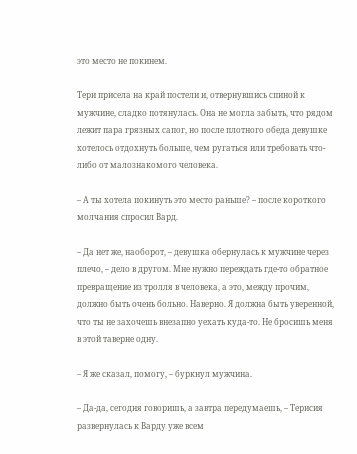это место не покинем.

Тери присела на край постели и, отвернувшись спиной к мужчине, сладко потянулась. Она не могла забыть, что рядом лежит пара грязных сапог, но после плотного обеда девушке хотелось отдохнуть больше, чем ругаться или требовать что-либо от малознакомого человека.

– А ты хотела покинуть это место раньше? – после короткого молчания спросил Вард.

– Да нет же, наоборот, – девушка обернулась к мужчине через плечо, – дело в другом. Мне нужно переждать где-то обратное превращение из тролля в человека, а это, между прочим, должно быть очень больно. Наверно. Я должна быть уверенной, что ты не захочешь внезапно уехать куда-то. Не бросишь меня в этой таверне одну.

– Я же сказал, помогу, – буркнул мужчина.

– Да-да, сегодня говоришь, а завтра передумаешь, – Терисия развернулась к Варду уже всем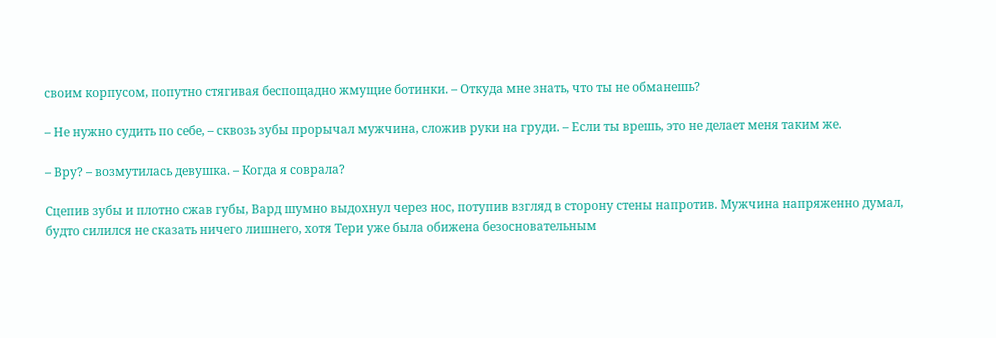своим корпусом, попутно стягивая беспощадно жмущие ботинки. – Откуда мне знать, что ты не обманешь?

– Не нужно судить по себе, – сквозь зубы прорычал мужчина, сложив руки на груди. – Если ты врешь, это не делает меня таким же.

– Вру? – возмутилась девушка. – Когда я соврала?

Сцепив зубы и плотно сжав губы, Вард шумно выдохнул через нос, потупив взгляд в сторону стены напротив. Мужчина напряженно думал, будто силился не сказать ничего лишнего, хотя Тери уже была обижена безосновательным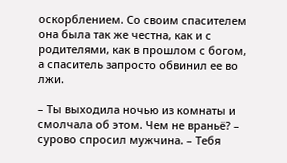оскорблением. Со своим спасителем она была так же честна, как и с родителями, как в прошлом с богом, а спаситель запросто обвинил ее во лжи.

– Ты выходила ночью из комнаты и смолчала об этом. Чем не враньё? – сурово спросил мужчина. – Тебя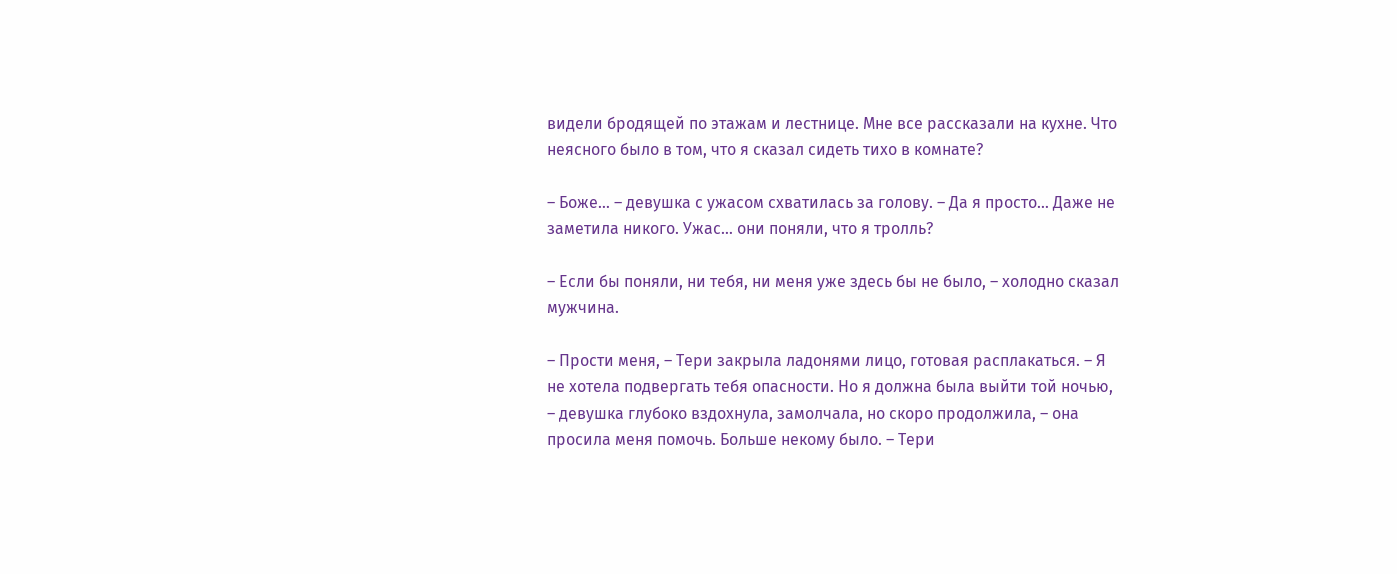видели бродящей по этажам и лестнице. Мне все рассказали на кухне. Что неясного было в том, что я сказал сидеть тихо в комнате?

– Боже… – девушка с ужасом схватилась за голову. – Да я просто… Даже не заметила никого. Ужас… они поняли, что я тролль?

– Если бы поняли, ни тебя, ни меня уже здесь бы не было, – холодно сказал мужчина.

– Прости меня, – Тери закрыла ладонями лицо, готовая расплакаться. – Я не хотела подвергать тебя опасности. Но я должна была выйти той ночью, – девушка глубоко вздохнула, замолчала, но скоро продолжила, – она просила меня помочь. Больше некому было. – Тери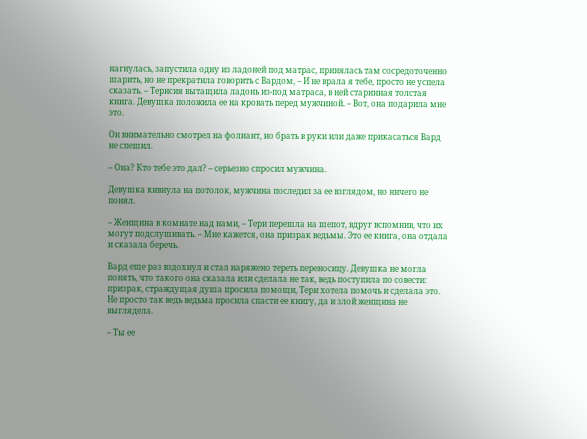нагнулась, запустила одну из ладоней под матрас, принялась там сосредоточенно шарить, но не прекратила говорить с Вардом, – И не врала я тебе, просто не успела сказать. – Терисия вытащила ладонь из-под матраса, в ней старинная толстая книга. Девушка положила ее на кровать перед мужчиной. – Вот, она подарила мне это.

Он внимательно смотрел на фолиант, но брать в руки или даже прикасаться Вард не спешил.

– Она? Кто тебе это дал? – серьезно спросил мужчина.

Девушка кивнула на потолок, мужчина последил за ее взглядом, но ничего не понял.

– Женщина в комнате над нами, – Тери перешла на шепот, вдруг вспомнив, что их могут подслушивать. – Мне кажется, она призрак ведьмы. Это ее книга, она отдала и сказала беречь.

Вард еще раз вздохнул и стал наряжено тереть переносицу. Девушка не могла понять, что такого она сказала или сделала не так, ведь поступила по совести: призрак, страждущая душа просила помощи, Тери хотела помочь и сделала это. Не просто так ведь ведьма просила спасти ее книгу, да и злой женщина не выглядела.

– Ты ее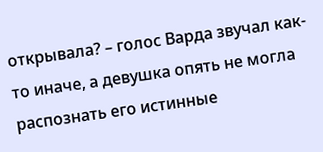открывала? – голос Варда звучал как-то иначе, а девушка опять не могла распознать его истинные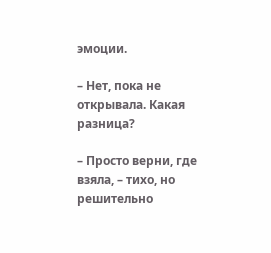эмоции.

– Нет, пока не открывала. Какая разница?

– Просто верни, где взяла, – тихо, но решительно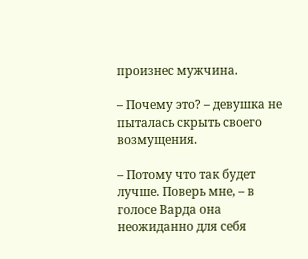произнес мужчина.

– Почему это? – девушка не пыталась скрыть своего возмущения.

– Потому что так будет лучше. Поверь мне, – в голосе Варда она неожиданно для себя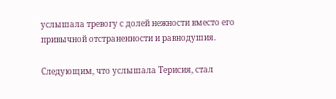услышала тревогу с долей нежности вместо его привычной отстраненности и равнодушия.

Следующим, что услышала Терисия, стал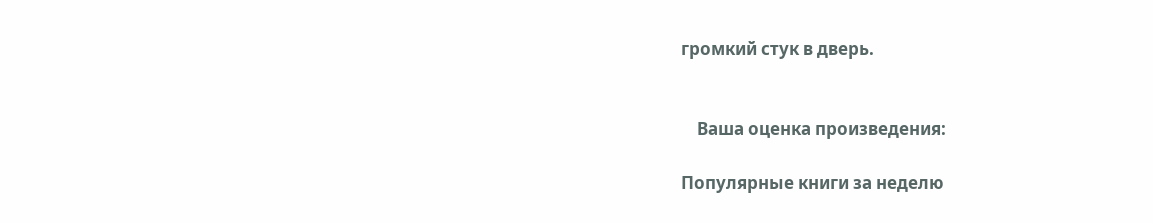громкий стук в дверь.


    Ваша оценка произведения:

Популярные книги за неделю